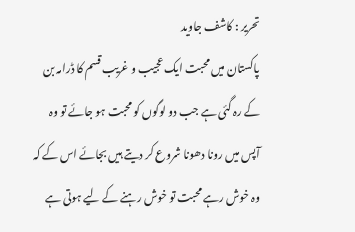تحریر : کاشف جاوید
پاکستان میں محبت ایک عجیب و غریب قسم کا ڈرامہ بن کے رہ گئی ہے جب دو لوگوں کو محبت ہو جائے تو وہ آپس میں رونا دھونا شروع کر دیتے ہیں بجائے اس کے کہ وہ خوش رہے محبت تو خوش رہنے کے لیے ہوتی ہے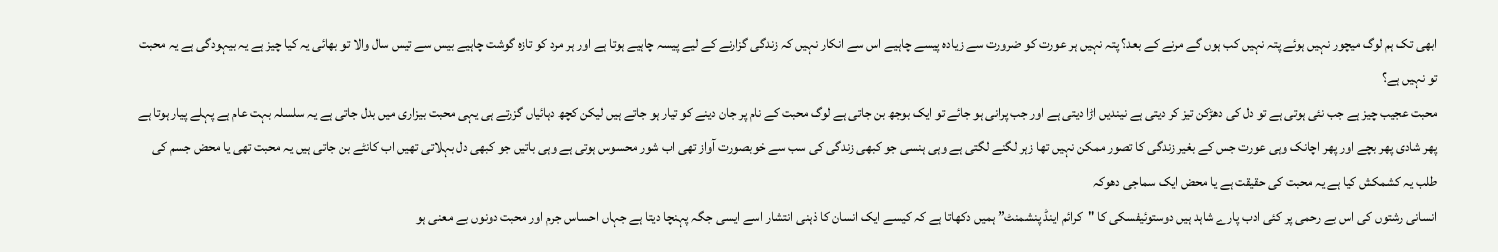ابھی تک ہم لوگ میچور نہیں ہوئے پتہ نہیں کب ہوں گے مرنے کے بعد؟ پتہ نہیں ہر عورت کو ضرورت سے زیادہ پیسے چاہیے اس سے انکار نہیں کہ زندگی گزارنے کے لیے پیسہ چاہیے ہوتا ہے اور ہر مرد کو تازہ گوشت چاہیے بیس سے تیس سال والا تو بھائی یہ کیا چیز ہے یہ بیہودگی ہے یہ محبت تو نہیں ہے؟
محبت عجیب چیز ہے جب نئی ہوتی ہے تو دل کی دھڑکن تیز کر دیتی ہے نیندیں اڑا دیتی ہے اور جب پرانی ہو جائے تو ایک بوجھ بن جاتی ہے لوگ محبت کے نام پر جان دینے کو تیار ہو جاتے ہیں لیکن کچھ دہائیاں گزرتے ہی یہی محبت بیزاری میں بدل جاتی ہے یہ سلسلہ بہت عام ہے پہلے پیار ہوتا ہے پھر شادی پھر بچے اور پھر اچانک وہی عورت جس کے بغیر زندگی کا تصور ممکن نہیں تھا زہر لگنے لگتی ہے وہی ہنسی جو کبھی زندگی کی سب سے خوبصورت آواز تھی اب شور محسوس ہوتی ہے وہی باتیں جو کبھی دل بہلاتی تھیں اب کانٹے بن جاتی ہیں یہ محبت تھی یا محض جسم کی طلب یہ کشمکش کیا ہے یہ محبت کی حقیقت ہے یا محض ایک سماجی دھوکہ
انسانی رشتوں کی اس بے رحمی پر کئی ادب پارے شاہد ہیں دوستوئیفسکی کا "کرائم اینڈ پنشمنٹ” ہمیں دکھاتا ہے کہ کیسے ایک انسان کا ذہنی انتشار اسے ایسی جگہ پہنچا دیتا ہے جہاں احساس جرم اور محبت دونوں بے معنی ہو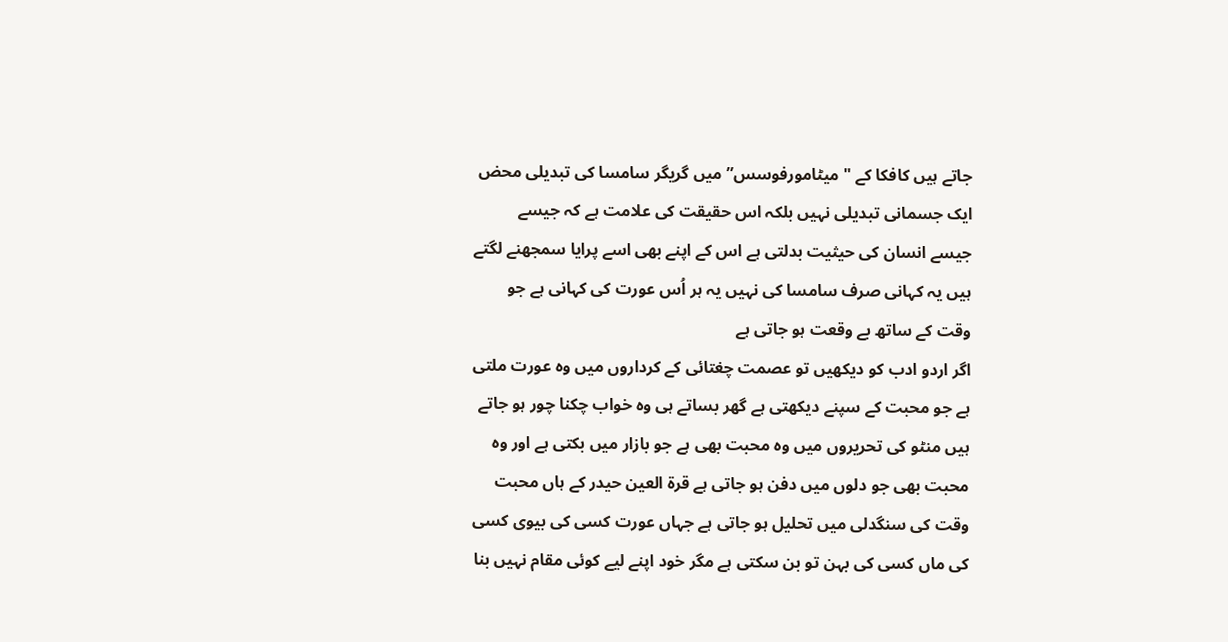جاتے ہیں کافکا کے "میٹامورفوسس” میں گریگر سامسا کی تبدیلی محض ایک جسمانی تبدیلی نہیں بلکہ اس حقیقت کی علامت ہے کہ جیسے جیسے انسان کی حیثیت بدلتی ہے اس کے اپنے بھی اسے پرایا سمجھنے لگتے ہیں یہ کہانی صرف سامسا کی نہیں یہ ہر اُس عورت کی کہانی ہے جو وقت کے ساتھ بے وقعت ہو جاتی ہے
اگر اردو ادب کو دیکھیں تو عصمت چغتائی کے کرداروں میں وہ عورت ملتی ہے جو محبت کے سپنے دیکھتی ہے گھر بساتے ہی وہ خواب چکنا چور ہو جاتے ہیں منٹو کی تحریروں میں وہ محبت بھی ہے جو بازار میں بکتی ہے اور وہ محبت بھی جو دلوں میں دفن ہو جاتی ہے قرۃ العین حیدر کے ہاں محبت وقت کی سنگدلی میں تحلیل ہو جاتی ہے جہاں عورت کسی کی بیوی کسی کی ماں کسی کی بہن تو بن سکتی ہے مگر خود اپنے لیے کوئی مقام نہیں بنا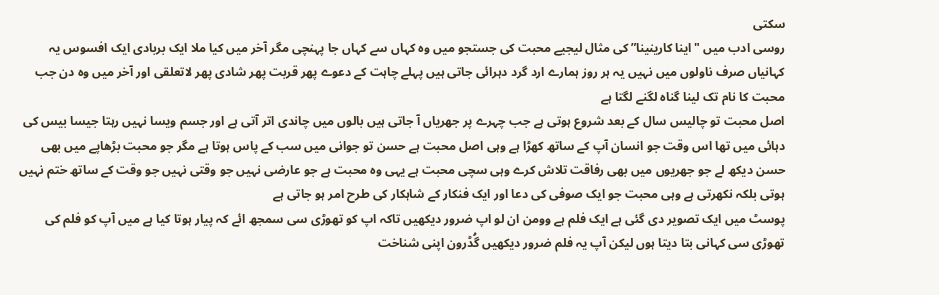سکتی
روسی ادب میں "اینا کارینینا” کی مثال لیجیے محبت کی جستجو میں وہ کہاں سے کہاں جا پہنچی مگر آخر میں کیا ملا ایک بربادی ایک افسوس یہ کہانیاں صرف ناولوں میں نہیں یہ ہر روز ہمارے ارد گرد دہرائی جاتی ہیں پہلے چاہت کے دعوے پھر قربت پھر شادی پھر لاتعلقی اور آخر میں وہ دن جب محبت کا نام تک لینا گناہ لگنے لگتا ہے
اصل محبت تو چالیس سال کے بعد شروع ہوتی ہے جب چہرے پر جھریاں آ جاتی ہیں بالوں میں چاندی اتر آتی ہے اور جسم ویسا نہیں رہتا جیسا بیس کی دہائی میں تھا اس وقت جو انسان آپ کے ساتھ کھڑا ہے وہی اصل محبت ہے حسن تو جوانی میں سب کے پاس ہوتا ہے مگر جو محبت بڑھاپے میں بھی حسن دیکھ لے جو جھریوں میں بھی رفاقت تلاش کرے وہی سچی محبت ہے یہی وہ محبت ہے جو عارضی نہیں جو وقتی نہیں جو وقت کے ساتھ ختم نہیں ہوتی بلکہ نکھرتی ہے وہی محبت جو ایک صوفی کی دعا اور ایک فنکار کے شاہکار کی طرح امر ہو جاتی ہے
پوسٹ میں ایک تصویر دی گئی ہے ایک فلم ہے وومن ان لو اپ ضرور دیکھیں تاکہ اپ کو تھوڑی سی سمجھ ائے کہ پیار ہوتا کیا ہے میں آپ کو فلم کی تھوڑی سی کہانی بتا دیتا ہوں لیکن آپ یہ فلم ضرور دیکھیں گُڈرون اپنی شناخت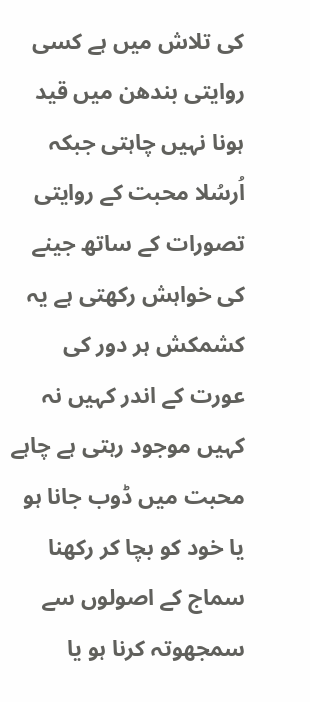کی تلاش میں ہے کسی روایتی بندھن میں قید ہونا نہیں چاہتی جبکہ اُرسُلا محبت کے روایتی تصورات کے ساتھ جینے کی خواہش رکھتی ہے یہ کشمکش ہر دور کی عورت کے اندر کہیں نہ کہیں موجود رہتی ہے چاہے محبت میں ڈوب جانا ہو یا خود کو بچا کر رکھنا سماج کے اصولوں سے سمجھوتہ کرنا ہو یا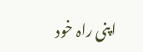اپنی راہ خود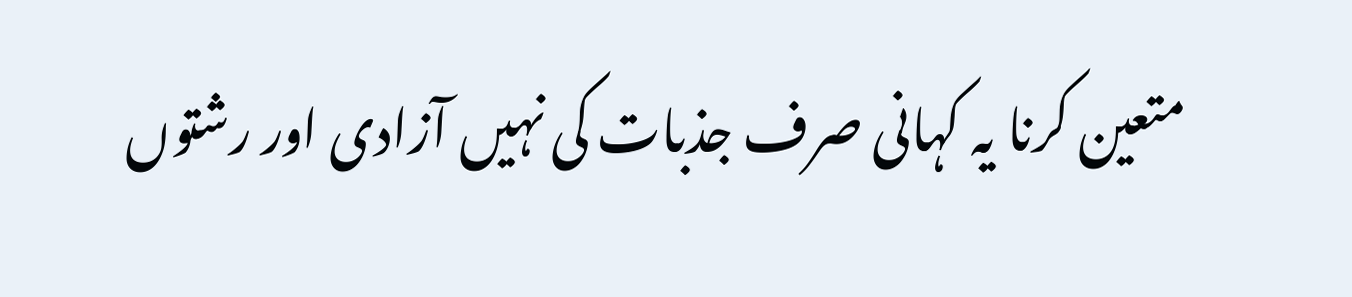متعین کرنا یہ کہانی صرف جذبات کی نہیں آزادی اور رشتوں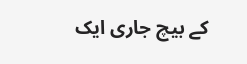کے بیچ جاری ایک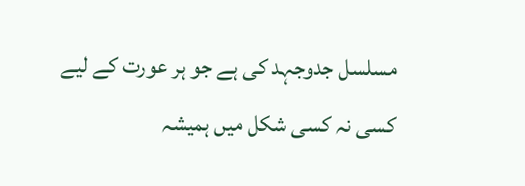مسلسل جدوجہد کی ہے جو ہر عورت کے لیے کسی نہ کسی شکل میں ہمیشہ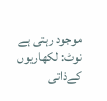موجود رہتی ہے
نوٹ: لکھاریوں کےذاتی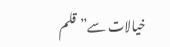خیالات سے”قلم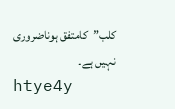کلب”کامتفق ہوناضروری نہیں ہے۔
htye4y